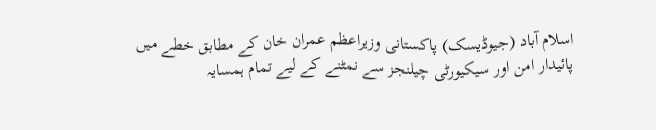اسلام آباد (جیوڈیسک) پاکستانی وزیراعظم عمران خان کے مطابق خطے میں پائیدار امن اور سیکیورٹی چیلنجز سے نمٹنے کے لیے تمام ہمسایہ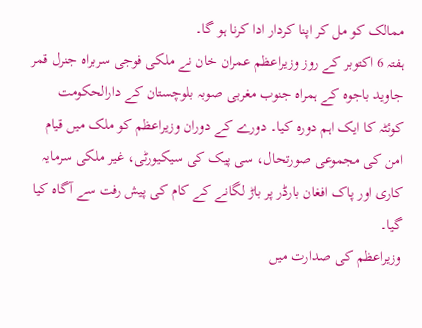ممالک کو مل کر اپنا کردار ادا کرنا ہو گا۔
ہفتہ 6 اکتوبر کے روز وزیراعظم عمران خان نے ملکی فوجی سربراہ جنرل قمر جاوید باجوہ کے ہمراہ جنوب مغربی صوبہ بلوچستان کے دارالحکومت کوئٹہ کا ایک اہم دورہ کیا۔ دورے کے دوران وزیراعظم کو ملک میں قیام امن کی مجموعی صورتحال، سی پیک کی سیکیورٹی، غیر ملکی سرمایہ کاری اور پاک افغان بارڈر پر باڑ لگانے کے کام کی پیش رفت سے آگاہ کیا گیا۔
وزیراعظم کی صدارت میں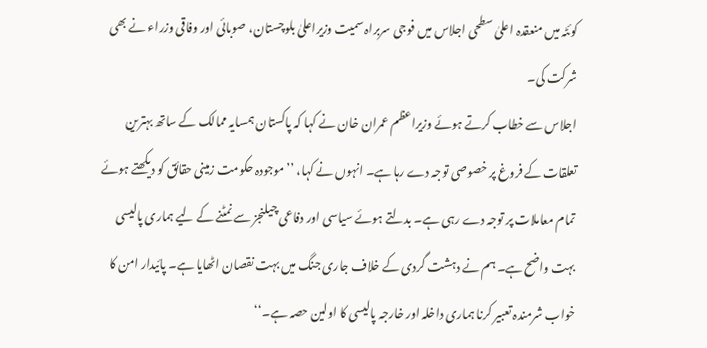کوئٹہ میں منعقدہ اعلیٰ سطحی اجلاس میں فوجی سربراہ سمیت وزیراعلیٰ بلوچستان، صوبائی اور وفاقی وزراء نے بھی شرکت کی۔
اجلاس سے خطاب کرتے ہوئے وزیراعظم عمران خان نے کہا کہ پاکستان ہمسایہ ممالک کے ساتھ بہترین تعلقات کے فروغ پر خصوصی توجہ دے رہا ہے۔ انہوں نے کہا، ’’موجودہ حکومت زمینی حقائق کو دیکھتے ہوئے تمام معاملات پر توجہ دے رہی ہے۔ بدلتے ہوئے سیاسی اور دفاعی چیلنجز سے نمٹنے کے لیے ہماری پالیسی بہت واضح ہے۔ ہم نے دہشت گردی کے خلاف جاری جنگ میں بہت نقصان اٹھایا ہے۔ پائیدار امن کا خواب شرمندہ تعبیر کرنا ہماری داخلہ اور خارجہ پالیسی کا اولین حصہ ہے۔‘‘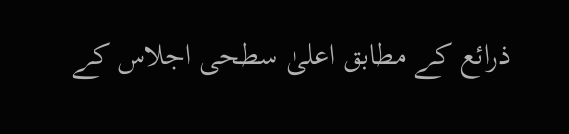ذرائع کے مطابق اعلیٰ سطحی اجلاس کے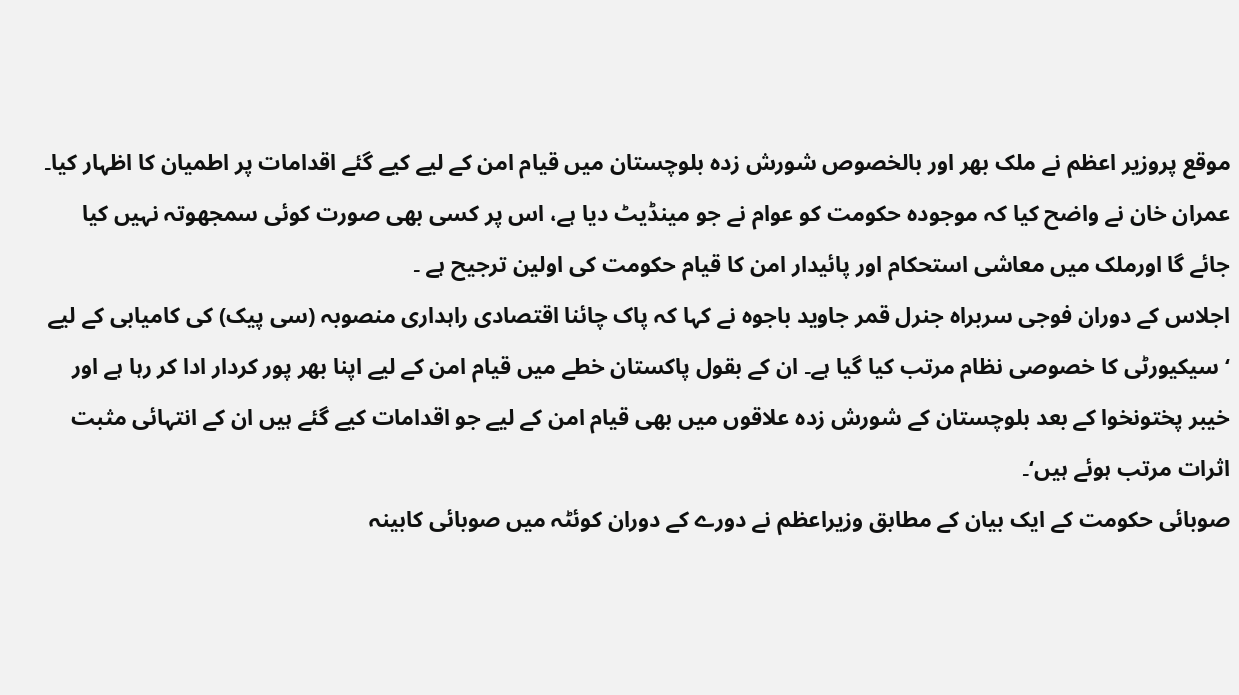موقع پروزیر اعظم نے ملک بھر اور بالخصوص شورش زدہ بلوچستان میں قیام امن کے لیے کیے گئے اقدامات پر اطمیان کا اظہار کیا۔ عمران خان نے واضح کیا کہ موجودہ حکومت کو عوام نے جو مینڈیٹ دیا ہے، اس پر کسی بھی صورت کوئی سمجھوتہ نہیں کیا جائے گا اورملک میں معاشی استحکام اور پائیدار امن کا قیام حکومت کی اولین ترجیح ہے ۔
اجلاس کے دوران فوجی سربراہ جنرل قمر جاوید باجوہ نے کہا کہ پاک چائنا اقتصادی راہداری منصوبہ (سی پیک) کی کامیابی کے لیے ‘سیکیورٹی کا خصوصی نظام مرتب کیا گیا ہے۔ ان کے بقول پاکستان خطے میں قیام امن کے لیے اپنا بھر پور کردار ادا کر رہا ہے اور خیبر پختونخوا کے بعد بلوچستان کے شورش زدہ علاقوں میں بھی قیام امن کے لیے جو اقدامات کیے گئے ہیں ان کے انتہائی مثبت اثرات مرتب ہوئے ہیں‘۔
صوبائی حکومت کے ایک بیان کے مطابق وزیراعظم نے دورے کے دوران کوئٹہ میں صوبائی کابینہ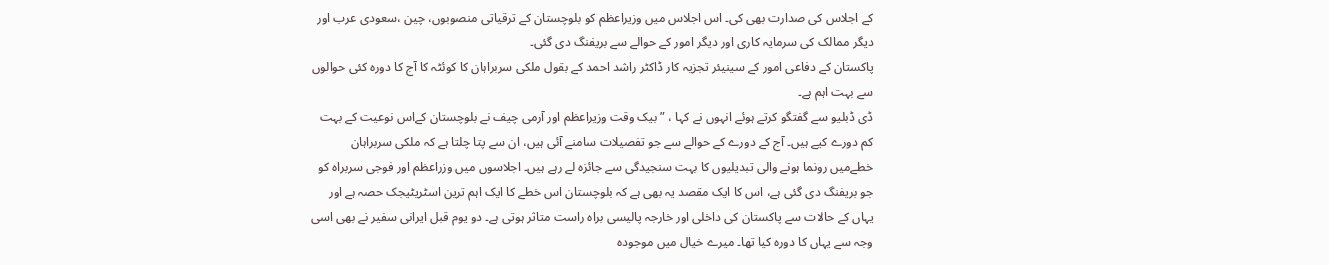کے اجلاس کی صدارت بھی کی۔ اس اجلاس میں وزیراعظم کو بلوچستان کے ترقیاتی منصوبوں، چین ،سعودی عرب اور دیگر ممالک کی سرمایہ کاری اور دیگر امور کے حوالے سے بریفنگ دی گئی۔
پاکستان کے دفاعی امور کے سینیئر تجزیہ کار ڈاکٹر راشد احمد کے بقول ملکی سربراہان کا کوئٹہ کا آج کا دورہ کئی حوالوں سے بہت اہم ہے۔
ڈی ڈبلیو سے گفتگو کرتے ہوئے انہوں نے کہا ، ”بیک وقت وزیراعظم اور آرمی چیف نے بلوچستان کےاس نوعیت کے بہت کم دورے کیے ہیں۔ آج کے دورے کے حوالے سے جو تفصیلات سامنے آئی ہیں، ان سے پتا چلتا ہے کہ ملکی سربراہان خطےمیں رونما ہونے والی تبدیلیوں کا بہت سنجیدگی سے جائزہ لے رہے ہیں۔ اجلاسوں میں وزراعظم اور فوجی سربراہ کو جو بریفنگ دی گئی ہے، اس کا ایک مقصد یہ بھی ہے کہ بلوچستان اس خطے کا ایک اہم ترین اسٹریٹیجک حصہ ہے اور یہاں کے حالات سے پاکستان کی داخلی اور خارجہ پالیسی براہ راست متاثر ہوتی ہے۔ دو یوم قبل ایرانی سفیر نے بھی اسی وجہ سے یہاں کا دورہ کیا تھا۔ میرے خیال میں موجودہ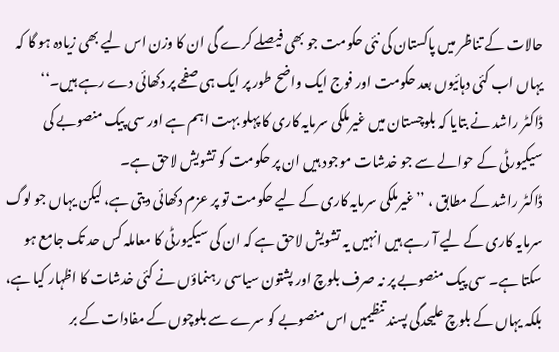حالات کے تناظر میں پاکستان کی نئی حکومت جو بھی فیصلے کرے گی ان کا وزن اس لیے بھی زیادہ ہو گا کہ یہاں اب کئی دہائیوں بعد حکومت اور فوج ایک واضح طور پر ایک ہی صفحے پر دکھائی دے رہے ہیں۔‘‘
ڈاکٹر راشد نے بتایا کہ بلوچستان میں غیرملکی سرمایہ کاری کا پہلو بہت اہم ہے اور سی پیک منصوبے کی سیکیورٹی کے حوالے سے جو خدشات موجود ہیں ان پر حکومت کو تشویش لاحق ہے۔
ڈاکٹر راشد کے مطابق ، ’’غیرملکی سرمایہ کاری کے لیے حکومت تو پر عزم دکھائی دیتی ہے، لیکن یہاں جو لوگ سرمایہ کاری کے لیے آ رہے ہیں انہیں یہ تشویش لاحق ہے کہ ان کی سیکیورٹی کا معاملہ کس حد تک جامع ہو سکتا ہے۔ سی پیک منصوبے پر نہ صرف بلوچ اور پشتون سیاسی رہنماؤں نے کئی خدشات کا اظہار کیا ہے، بلکہ یہاں کے بلوچ علیحدگی پسند تنظیمیں اس منصوبے کو سرے سے بلوچوں کے مفادات کے بر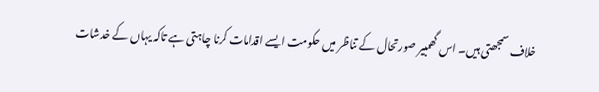خلاف سمجھتی ہیں۔ اس گھمبیر صورتحال کے تناظر میں حکومت ایسے اقدامات کرنا چاہتی ہے تاکہ یہاں کے خدشات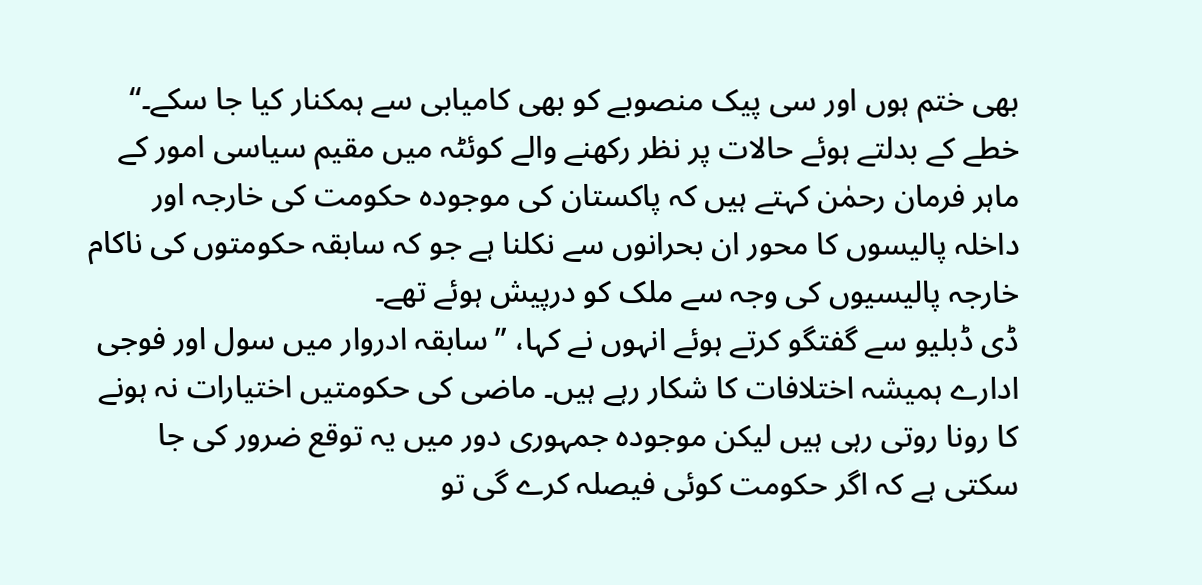بھی ختم ہوں اور سی پیک منصوبے کو بھی کامیابی سے ہمکنار کیا جا سکے۔‘‘
خطے کے بدلتے ہوئے حالات پر نظر رکھنے والے کوئٹہ میں مقیم سیاسی امور کے ماہر فرمان رحمٰن کہتے ہیں کہ پاکستان کی موجودہ حکومت کی خارجہ اور داخلہ پالیسوں کا محور ان بحرانوں سے نکلنا ہے جو کہ سابقہ حکومتوں کی ناکام خارجہ پالیسیوں کی وجہ سے ملک کو درپیش ہوئے تھے۔
ڈی ڈبلیو سے گفتگو کرتے ہوئے انہوں نے کہا، ”سابقہ ادروار میں سول اور فوجی ادارے ہمیشہ اختلافات کا شکار رہے ہیں۔ ماضی کی حکومتیں اختیارات نہ ہونے کا رونا روتی رہی ہیں لیکن موجودہ جمہوری دور میں یہ توقع ضرور کی جا سکتی ہے کہ اگر حکومت کوئی فیصلہ کرے گی تو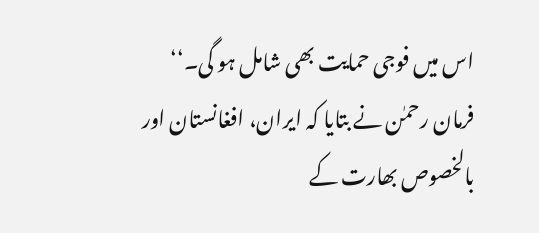اس میں فوجی حمایت بھی شامل ہو گی۔‘‘
فرمان رحمٰن نے بتایا کہ ایران، افغانستان اور بالخصوص بھارت کے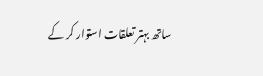ساتھ بہتر تعلقات استوار کر کے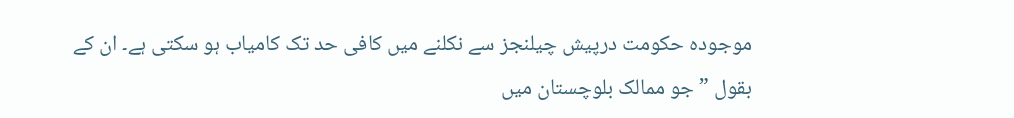موجودہ حکومت درپیش چیلنجز سے نکلنے میں کافی حد تک کامیاب ہو سکتی ہے۔ ان کے بقول ”جو ممالک بلوچستان میں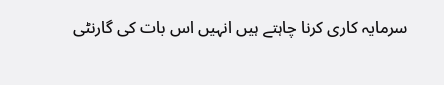سرمایہ کاری کرنا چاہتے ہیں انہیں اس بات کی گارنٹی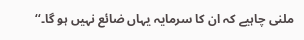ملنی چاہیے کہ ان کا سرمایہ یہاں ضائع نہیں ہو گا۔‘‘